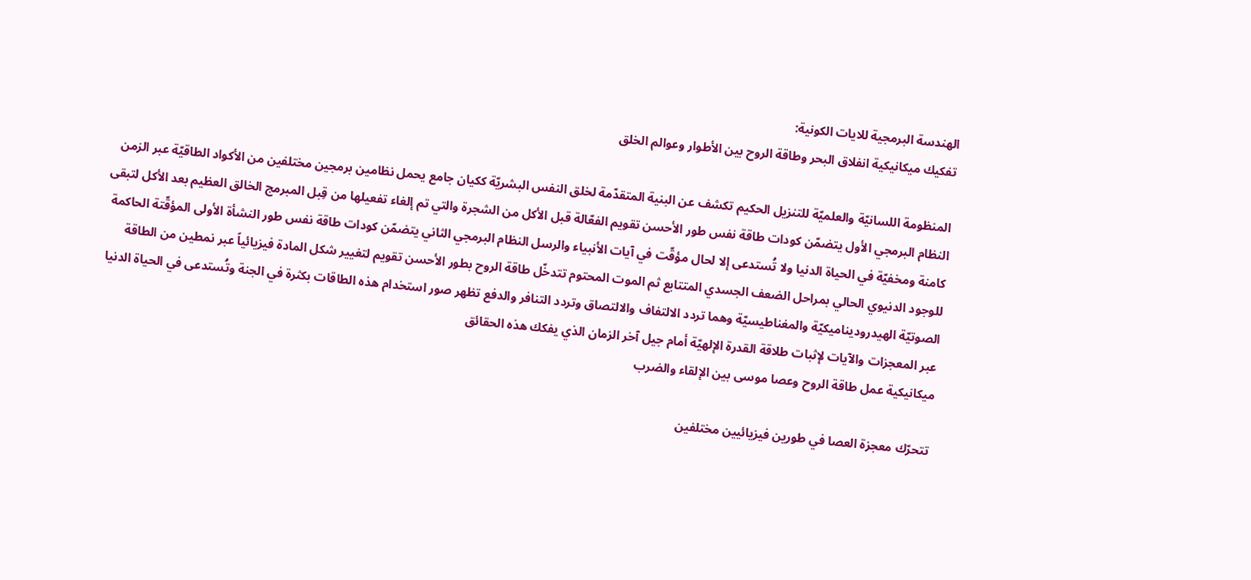الهندسة البرمجية للايات الكونية:
تفكيك ميكانيكية انفلاق البحر وطاقة الروح بين الأطوار وعوالم الخلق

المنظومة اللسانيّة والعلميّة للتنزيل الحكيم تكشف عن البنية المتقدّمة لخلق النفس البشريّة ككيان جامع يحمل نظامين برمجين مختلفين من الأكواد الطاقيّة عبر الزمن النظام البرمجي الأول يتضمّن كودات طاقة نفس طور الأحسن تقويم الفعّالة قبل الأكل من الشجرة والتي تم إلغاء تفعيلها من قِبل المبرمج الخالق العظيم بعد الأكل لتبقى كامنة ومخفيّة في الحياة الدنيا ولا تُستدعى إلا لحال مؤقّت في آيات الأنبياء والرسل النظام البرمجي الثاني يتضمّن كودات طاقة نفس طور النشأة الأولى المؤقّتة الحاكمة للوجود الدنيوي الحالي بمراحل الضعف الجسدي المتتابع ثم الموت المحتوم تتدخّل طاقة الروح بطور الأحسن تقويم لتغيير شكل المادة فيزيائياً عبر نمطين من الطاقة الصوتيّة الهيدروديناميكيّة والمغناطيسيّة وهما تردد الالتفاف والالتصاق وتردد التنافر والدفع تظهر صور استخدام هذه الطاقات بكثرة في الجنة وتُستدعى في الحياة الدنيا عبر المعجزات والآيات لإثبات طلاقة القدرة الإلهيّة أمام جيل آخر الزمان الذي يفكك هذه الحقائق
ميكانيكية عمل طاقة الروح وعصا موسى بين الإلقاء والضرب

تتحرّك معجزة العصا في طورين فيزيائيين مختلفين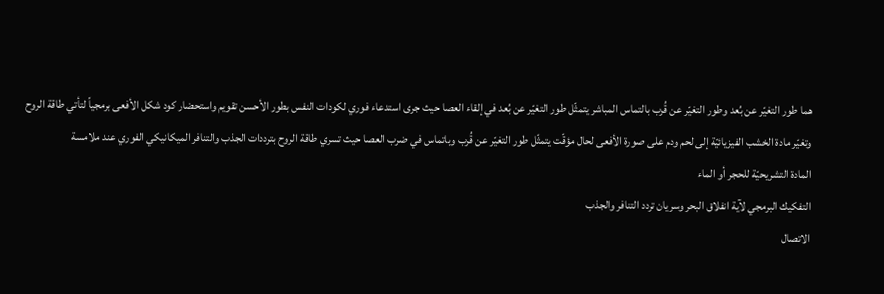هما طور التغيّر عن بُعد وطور التغيّر عن قُرب بالتماس المباشر يتمثّل طور التغيّر عن بُعد في إلقاء العصا حيث جرى استدعاء فوري لكودات النفس بطور الأحسن تقويم واستحضار كود شكل الأفعى برمجياً لتأتي طاقة الروح وتغيّر مادة الخشب الفيزيائيّة إلى لحم ودم على صورة الأفعى لحال مؤقّت يتمثّل طور التغيّر عن قُرب وباتماس في ضرب العصا حيث تسري طاقة الروح بترددات الجذب والتنافر الميكانيكي الفوري عند ملامسة
المادة التشريحيّة للحجر أو الماء
التفكيك البرمجي لآية انفلاق البحر وسريان تردد التنافر والجذب
الاتصال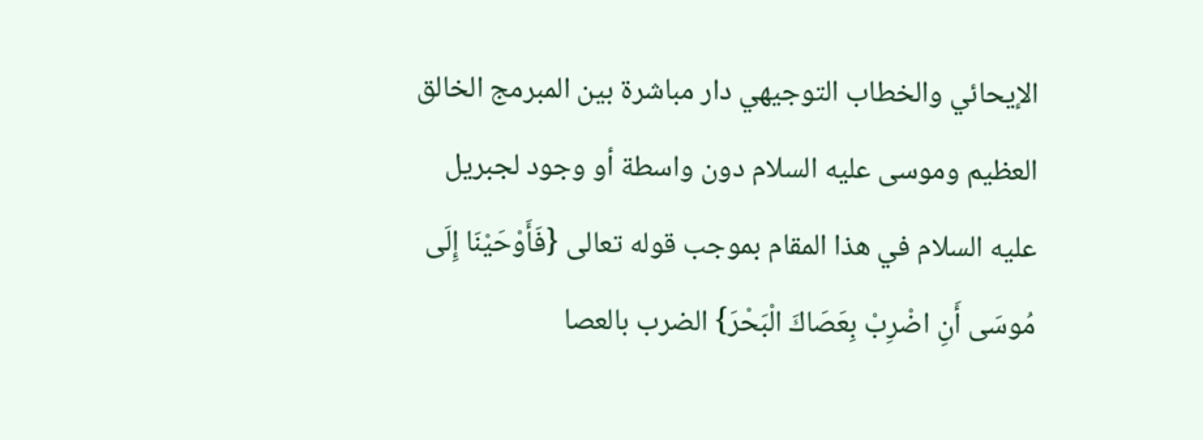الإيحائي والخطاب التوجيهي دار مباشرة بين المبرمج الخالق العظيم وموسى عليه السلام دون واسطة أو وجود لجبريل عليه السلام في هذا المقام بموجب قوله تعالى {فَأَوْحَيْنَا إِلَى مُوسَى أَنِ اضْرِبْ بِعَصَاكَ الْبَحْرَ} الضرب بالعصا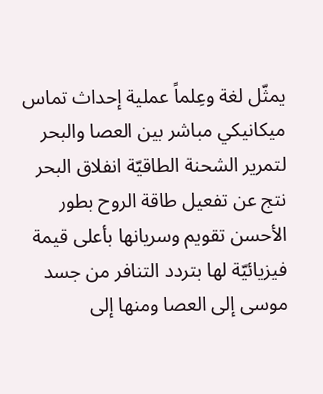يمثّل لغة وعِلماً عملية إحداث تماس ميكانيكي مباشر بين العصا والبحر لتمرير الشحنة الطاقيّة انفلاق البحر نتج عن تفعيل طاقة الروح بطور الأحسن تقويم وسريانها بأعلى قيمة فيزيائيّة لها بتردد التنافر من جسد موسى إلى العصا ومنها إلى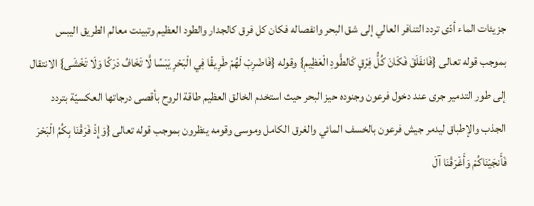جزيئات الماء أدّى تردد التنافر العالي إلى شق البحر وانفصاله فكان كل فرق كالجدار والطود العظيم وتبينت معالم الطريق اليبس بموجب قوله تعالى {فَانفَلَقَ فَكَانَ كُلُّ فِرْقٍ كَالطَّودِ الْعَظِيمِ} وقوله {فَاضْرِبْ لَهُمْ طَرِيقًا فِي الْبَحْرِ يَبَسًا لَّا تَخَافُ دَرَكًا وَلَا تَخْشَى} الانتقال إلى طور التدمير جرى عند دخول فرعون وجنوده حيز البحر حيث استخدم الخالق العظيم طاقة الروح بأقصى درجاتها العكسيّة بتردد الجذب والإطباق ليدمر جيش فرعون بالخسف المائي والغرق الكامل وموسى وقومه ينظرون بموجب قوله تعالى {وَإِذْ فَرَقْنَا بِكُمُ الْبَحْرَ فَأَنجَيْنَاكُمْ وَأَغْرَقْنَا آلَ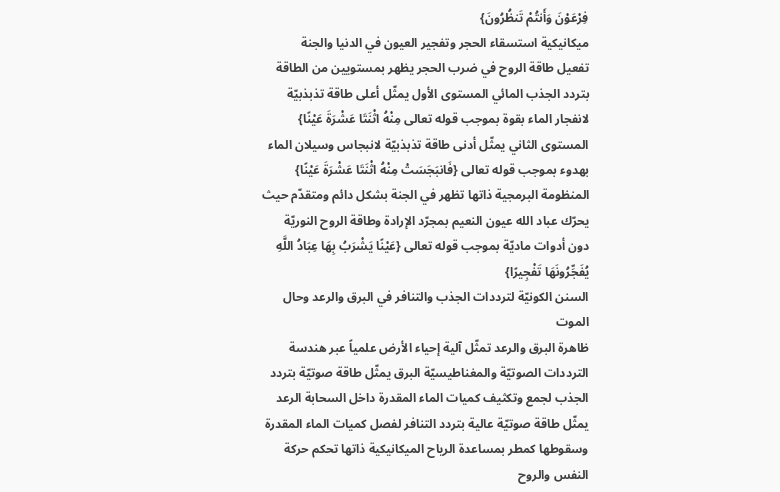فِرْعَوْنَ وَأَنتُمْ تَنظُرُونَ}
ميكانيكية استسقاء الحجر وتفجير العيون في الدنيا والجنة
تفعيل طاقة الروح في ضرب الحجر يظهر بمستويين من الطاقة بتردد الجذب المائي المستوى الأول يمثّل أعلى طاقة تذبذبيّة لانفجار الماء بقوة بموجب قوله تعالى مِنْهُ اثْنَتَا عَشْرَةَ عَيْنًا} المستوى الثاني يمثّل أدنى طاقة تذبذبيّة لانبجاس وسيلان الماء بهدوء بموجب قوله تعالى {فَانبَجَسَتْ مِنْهُ اثْنَتَا عَشْرَةَ عَيْنًا} المنظومة البرمجية ذاتها تظهر في الجنة بشكل دائم ومتقدّم حيث يحرّك عباد الله عيون النعيم بمجرّد الإرادة وطاقة الروح النوريّة دون أدوات ماديّة بموجب قوله تعالى {عَيْنًا يَشْرَبُ بِهَا عِبَادُ اللَّهِ يُفَجِّرُونَهَا تَفْجِيرًا}
السنن الكونيّة لترددات الجذب والتنافر في البرق والرعد وحال الموت
ظاهرة البرق والرعد تمثّل آلية إحياء الأرض علمياً عبر هندسة الترددات الصوتيّة والمغناطيسيّة البرق يمثّل طاقة صوتيّة بتردد الجذب لجمع وتكثيف كميات الماء المقدرة داخل السحابة الرعد يمثّل طاقة صوتيّة عالية بتردد التنافر لفصل كميات الماء المقدرة وسقوطها كمطر بمساعدة الرياح الميكانيكية ذاتها تحكم حركة النفس والروح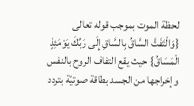لحظة الموت بموجب قوله تعالى {وَالْتَفَتَّ السَّاقُ بِالسَّاقِ إِلَى رَبِّكَ يَوْمَئِذٍ الْمَسَاقُ} حيث يقع التفاف الروح بالنفس وإخراجها من الجسد بطاقة صوتيّة بتردد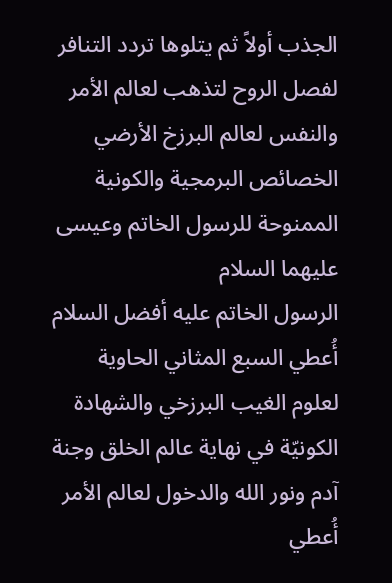الجذب أولاً ثم يتلوها تردد التنافر
لفصل الروح لتذهب لعالم الأمر والنفس لعالم البرزخ الأرضي
الخصائص البرمجية والكونية الممنوحة للرسول الخاتم وعيسى عليهما السلام
الرسول الخاتم عليه أفضل السلام أُعطي السبع المثاني الحاوية لعلوم الغيب البرزخي والشهادة الكونيّة في نهاية عالم الخلق وجنة آدم ونور الله والدخول لعالم الأمر أُعطي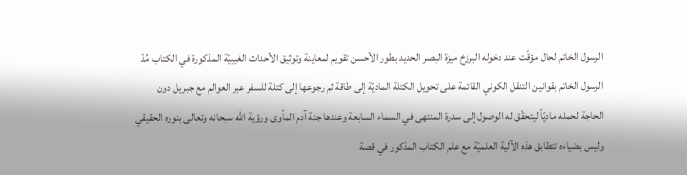الرسول الخاتم لحال مؤقّت عند دخوله البرزخ ميزة البصر الحديد بطور الأحسن تقويم لمعاينة وتوثيق الأحداث الغيبيّة المذكورة في الكتاب مُدّ الرسول الخاتم بقوانين التنقل الكوني القائمة على تحويل الكتلة الماديّة إلى طاقة ثم رجوعها إلى كتلة للسفر عبر العوالم مع جبريل دون الحاجة لحمله ماديّاً ليتحقّق له الوصول إلى سدرة المنتهى في السماء السابعة وعندها جنة آدم المأوى ورؤية الله سبحانه وتعالى بنوره الحقيقي وليس بضياءه تتطابق هذه الآلية العلميّة مع علم الكتاب المذكور في قصة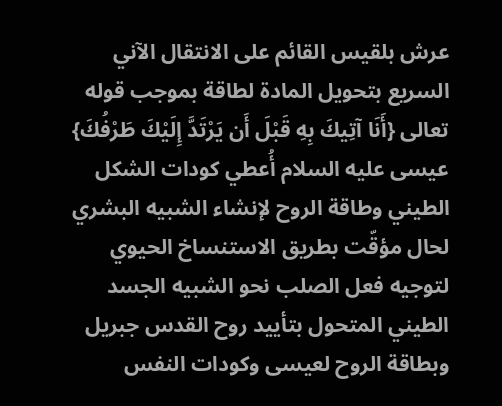عرش بلقيس القائم على الانتقال الآني السريع بتحويل المادة لطاقة بموجب قوله تعالى {أَنَا آتِيكَ بِهِ قَبْلَ أَن يَرْتَدَّ إِلَيْكَ طَرْفُكَ} عيسى عليه السلام أُعطي كودات الشكل الطيني وطاقة الروح لإنشاء الشبيه البشري لحال مؤقّت بطريق الاستنساخ الحيوي لتوجيه فعل الصلب نحو الشبيه الجسد الطيني المتحول بتأييد روح القدس جبريل وبطاقة الروح لعيسى وكودات النفس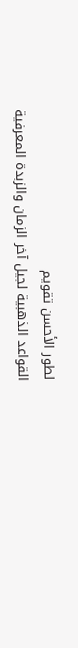لطور الأحسن تقويم
القواعد الذهبية لجيل آخر الزمان والزبدة المعرفية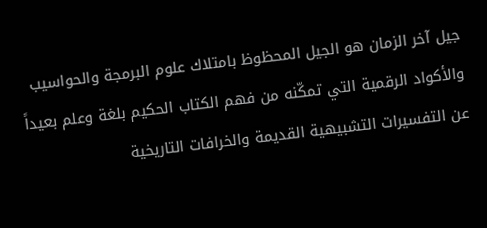جيل آخر الزمان هو الجيل المحظوظ بامتلاك علوم البرمجة والحواسيب والأكواد الرقمية التي تمكّنه من فهم الكتاب الحكيم بلغة وعلم بعيداً عن التفسيرات التشبيهية القديمة والخرافات التاريخية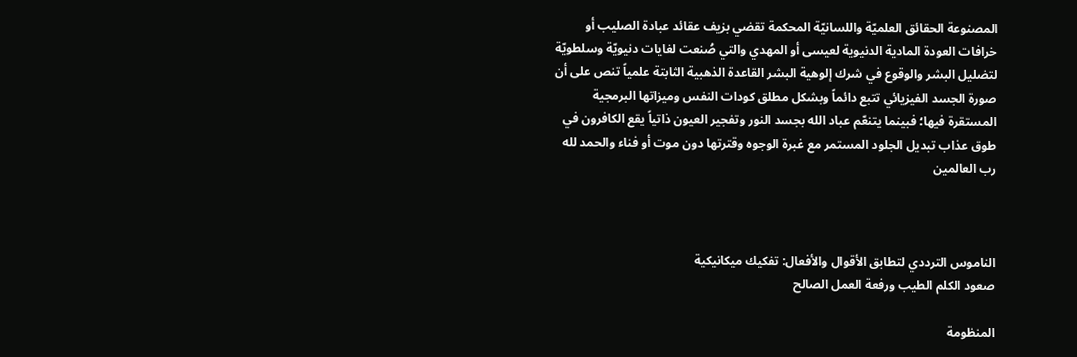المصنوعة الحقائق العلميّة واللسانيّة المحكمة تقضي بزيف عقائد عبادة الصليب أو خرافات العودة المادية الدنيوية لعيسى أو المهدي والتي صُنعت لغايات دنيويّة وسلطويّة لتضليل البشر والوقوع في شرك إلوهية البشر القاعدة الذهبية الثابتة علمياً تنص على أن صورة الجسد الفيزيائي تتبع دائماً وبشكل مطلق كودات النفس وميزاتها البرمجية المستقرة فيها؛ فبينما يتنعّم عباد الله بجسد النور وتفجير العيون ذاتياً يقع الكافرون في طوق عذاب تبديل الجلود المستمر مع غبرة الوجوه وقترتها دون موت أو فناء والحمد لله رب العالمين



الناموس الترددي لتطابق الأقوال والأفعال: تفكيك ميكانيكية
صعود الكلم الطيب ورفعة العمل الصالح

المنظومة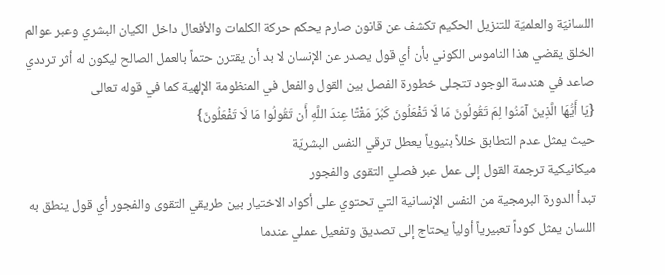اللسانيّة والعلميّة للتنزيل الحكيم تكشف عن قانون صارم يحكم حركة الكلمات والأفعال داخل الكيان البشري وعبر عوالم الخلق يقضي هذا الناموس الكوني بأن أي قول يصدر عن الإنسان لا بد أن يقترن حتماً بالعمل الصالح ليكون له أثر ترددي صاعد في هندسة الوجود تتجلى خطورة الفصل بين القول والفعل في المنظومة الإلهية كما في قوله تعالى
{يَا أَيُّهَا الَّذِينَ آمَنُوا لِمَ تَقُولُونَ مَا لَا تَفْعَلُونَ كَبُرَ مَقْتًا عِندَ اللَّهِ أَن تَقُولُوا مَا لَا تَفْعَلُونَ}
حيث يمثل عدم التطابق خللاً بنيوياً يعطل ترقي النفس البشريّة
ميكانيكية ترجمة القول إلى عمل عبر فصلي التقوى والفجور
تبدأ الدورة البرمجية من النفس الإنسانية التي تحتوي على أكواد الاختيار بين طريقي التقوى والفجور أي قول ينطق به اللسان يمثل كوداً تعبيرياً أولياً يحتاج إلى تصديق وتفعيل عملي عندما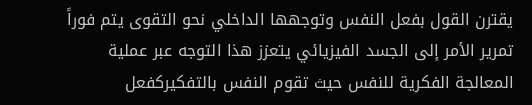يقترن القول بفعل النفس وتوجهها الداخلي نحو التقوى يتم فوراً تمرير الأمر إلى الجسد الفيزيائي يتعزز هذا التوجه عبر عملية المعالجة الفكرية للنفس حيث تقوم النفس بالتفكيركفعل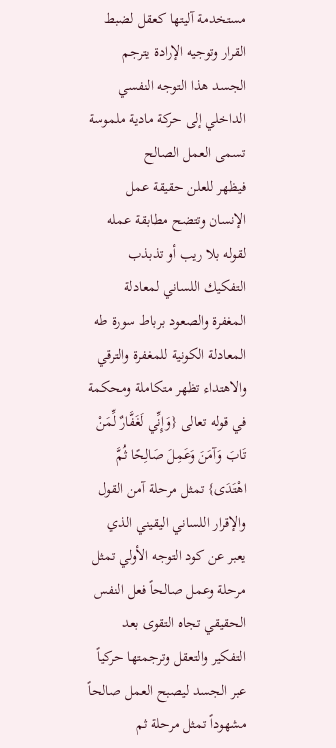مستخدمة آليتها كعقل لضبط القرار وتوجيه الإرادة يترجم الجسد هذا التوجه النفسي الداخلي إلى حركة مادية ملموسة تسمى العمل الصالح
فيظهر للعلن حقيقة عمل الإنسان وتتضح مطابقة عمله لقوله بلا ريب أو تذبذب
التفكيك اللساني لمعادلة المغفرة والصعود برباط سورة طه
المعادلة الكونية للمغفرة والترقي والاهتداء تظهر متكاملة ومحكمة في قوله تعالى {وَإِنِّي لَغَفَّارٌ لِّمَنْ تَابَ وَآمَنَ وَعَمِلَ صَالِحًا ثُمَّ اهْتَدَى} تمثل مرحلة آمن القول والإقرار اللساني اليقيني الذي يعبر عن كود التوجه الأولي تمثل مرحلة وعمل صالحاً فعل النفس الحقيقي تجاه التقوى بعد التفكير والتعقل وترجمتها حركياً عبر الجسد ليصبح العمل صالحاً مشهوداً تمثل مرحلة ثم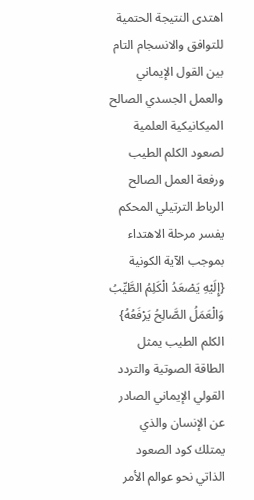اهتدى النتيجة الحتمية للتوافق والانسجام التام بين القول الإيماني والعمل الجسدي الصالح
الميكانيكية العلمية لصعود الكلم الطيب ورفعة العمل الصالح
الرباط الترتيلي المحكم يفسر مرحلة الاهتداء بموجب الآية الكونية {إِلَيْهِ يَصْعَدُ الْكَلِمُ الطَّيِّبُ وَالْعَمَلُ الصَّالِحُ يَرْفَعُهُ} الكلم الطيب يمثل الطاقة الصوتية والتردد القولي الإيماني الصادر عن الإنسان والذي يمتلك كود الصعود الذاتي نحو عوالم الأمر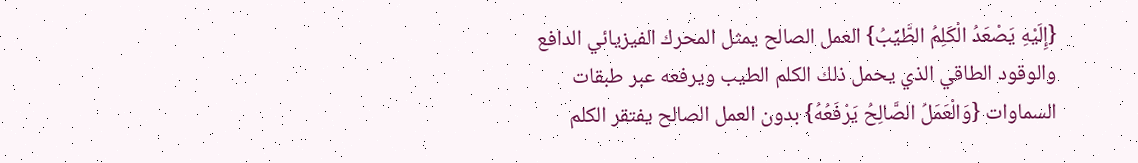{إِلَيْهِ يَصْعَدُ الْكَلِمُ الطَّيِّبُ} العمل الصالح يمثل المحرك الفيزيائي الدافع والوقود الطاقي الذي يحمل ذلك الكلم الطيب ويرفعه عبر طبقات السماوات {وَالْعَمَلُ الصَّالِحُ يَرْفَعُهُ} بدون العمل الصالح يفتقر الكلم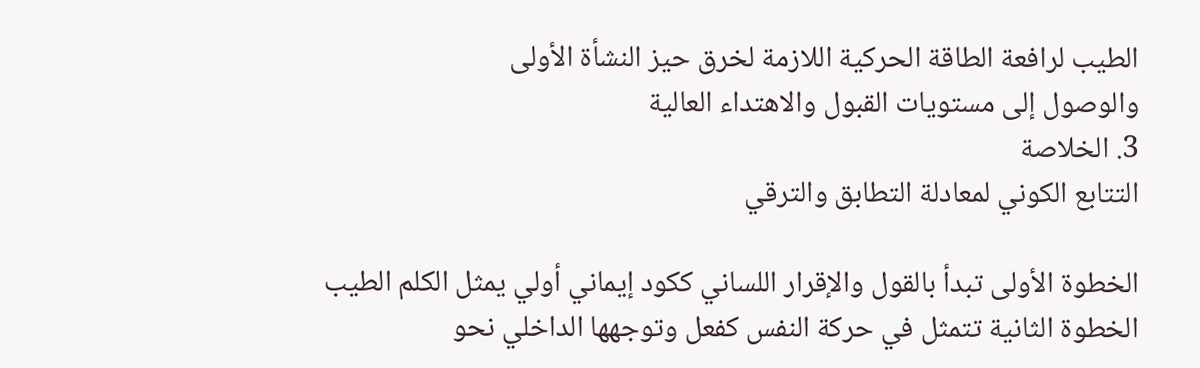الطيب لرافعة الطاقة الحركية اللازمة لخرق حيز النشأة الأولى
والوصول إلى مستويات القبول والاهتداء العالية
3. الخلاصة
التتابع الكوني لمعادلة التطابق والترقي

الخطوة الأولى تبدأ بالقول والإقرار اللساني ككود إيماني أولي يمثل الكلم الطيب الخطوة الثانية تتمثل في حركة النفس كفعل وتوجهها الداخلي نحو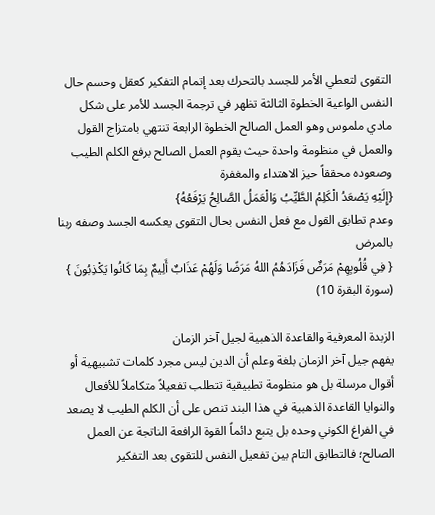التقوى لتعطي الأمر للجسد بالتحرك بعد إتمام التفكير كعقل وحسم حال النفس الواعية الخطوة الثالثة تظهر في ترجمة الجسد للأمر على شكل مادي ملموس وهو العمل الصالح الخطوة الرابعة تنتهي بامتزاج القول والعمل في منظومة واحدة حيث يقوم العمل الصالح برفع الكلم الطيب وصعوده محققاً حيز الاهتداء والمغفرة
{إِلَيْهِ يَصْعَدُ الْكَلِمُ الطَّيِّبُ وَالْعَمَلُ الصَّالِحُ يَرْفَعُهُ}
وعدم تطابق القول مع فعل النفس بحال التقوى يعكسه الجسد وصفه ربنا بالمرض
{ فِي قُلُوبِهِمْ مَرَضٌ فَزَادَهُمُ اللهُ مَرَضًا وَلَهُمْ عَذَابٌ أَلِيمٌ بِمَا كَانُوا يَكْذِبُونَ }
(سورة البقرة 10)

الزبدة المعرفية والقاعدة الذهبية لجيل آخر الزمان
يفهم جيل آخر الزمان بلغة وعلم أن الدين ليس مجرد كلمات تشبيهية أو أقوال مرسلة بل هو منظومة تطبيقية تتطلب تفعيلاً متكاملاً للأفعال والنوايا القاعدة الذهبية في هذا البند تنص على أن الكلم الطيب لا يصعد في الفراغ الكوني وحده بل يتبع دائماً القوة الرافعة الناتجة عن العمل الصالح؛ فالتطابق التام بين تفعيل النفس للتقوى بعد التفكير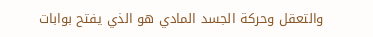والتعقل وحركة الجسد المادي هو الذي يفتح بوابات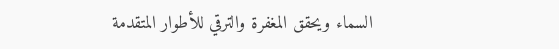السماء ويحقق المغفرة والترقي للأطوار المتقدمة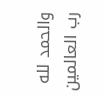والحمد لله رب العالمين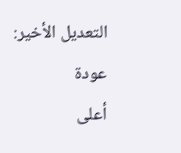التعديل الأخير:
عودة
أعلى